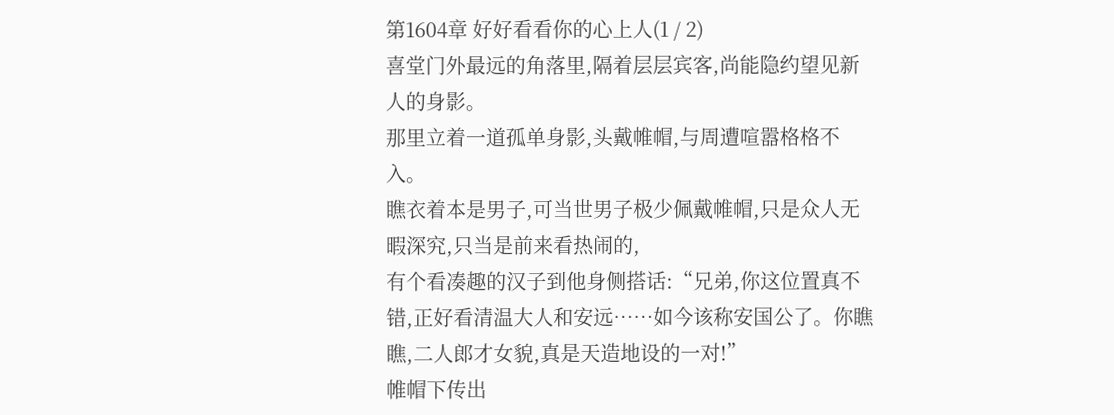第1604章 好好看看你的心上人(1 / 2)
喜堂门外最远的角落里,隔着层层宾客,尚能隐约望见新人的身影。
那里立着一道孤单身影,头戴帷帽,与周遭喧嚣格格不入。
瞧衣着本是男子,可当世男子极少佩戴帷帽,只是众人无暇深究,只当是前来看热闹的,
有个看凑趣的汉子到他身侧搭话:“兄弟,你这位置真不错,正好看清温大人和安远……如今该称安国公了。你瞧瞧,二人郎才女貌,真是天造地设的一对!”
帷帽下传出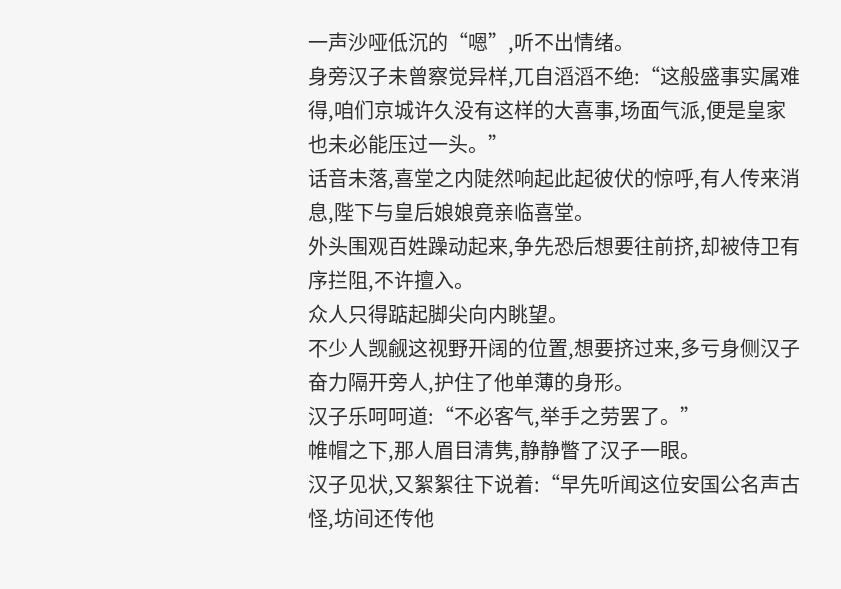一声沙哑低沉的“嗯”,听不出情绪。
身旁汉子未曾察觉异样,兀自滔滔不绝:“这般盛事实属难得,咱们京城许久没有这样的大喜事,场面气派,便是皇家也未必能压过一头。”
话音未落,喜堂之内陡然响起此起彼伏的惊呼,有人传来消息,陛下与皇后娘娘竟亲临喜堂。
外头围观百姓躁动起来,争先恐后想要往前挤,却被侍卫有序拦阻,不许擅入。
众人只得踮起脚尖向内眺望。
不少人觊觎这视野开阔的位置,想要挤过来,多亏身侧汉子奋力隔开旁人,护住了他单薄的身形。
汉子乐呵呵道:“不必客气,举手之劳罢了。”
帷帽之下,那人眉目清隽,静静瞥了汉子一眼。
汉子见状,又絮絮往下说着:“早先听闻这位安国公名声古怪,坊间还传他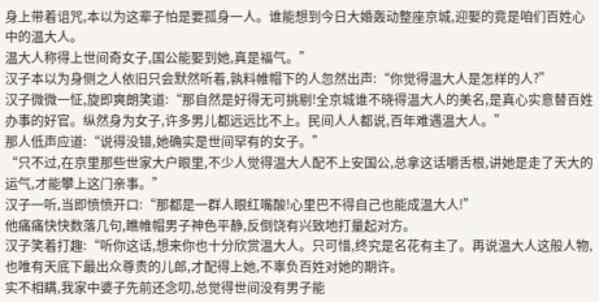身上带着诅咒,本以为这辈子怕是要孤身一人。谁能想到今日大婚轰动整座京城,迎娶的竟是咱们百姓心中的温大人。
温大人称得上世间奇女子,国公能娶到她,真是福气。”
汉子本以为身侧之人依旧只会默然听着,孰料帷帽下的人忽然出声:“你觉得温大人是怎样的人?”
汉子微微一怔,旋即爽朗笑道:“那自然是好得无可挑剔!全京城谁不晓得温大人的美名,是真心实意替百姓办事的好官。纵然身为女子,许多男儿都远远比不上。民间人人都说,百年难遇温大人。”
那人低声应道:“说得没错,她确实是世间罕有的女子。”
“只不过,在京里那些世家大户眼里,不少人觉得温大人配不上安国公,总拿这话嚼舌根,讲她是走了天大的运气,才能攀上这门亲事。”
汉子一听,当即愤愤开口:“那都是一群人眼红嘴酸!心里巴不得自己也能成温大人!”
他痛痛快快数落几句,瞧帷帽男子神色平静,反倒饶有兴致地打量起对方。
汉子笑着打趣:“听你这话,想来你也十分欣赏温大人。只可惜,终究是名花有主了。再说温大人这般人物,也唯有天底下最出众尊贵的儿郎,才配得上她,不辜负百姓对她的期许。
实不相瞒,我家中婆子先前还念叨,总觉得世间没有男子能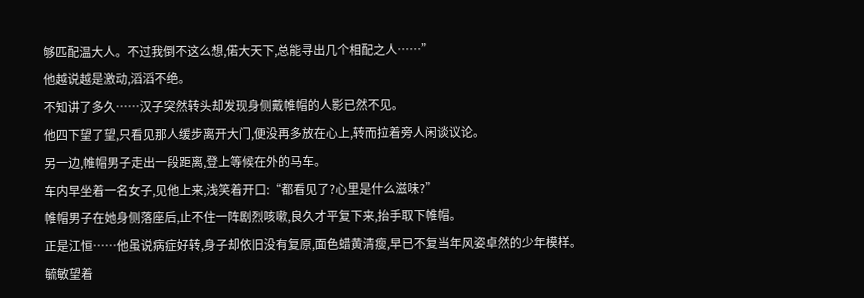够匹配温大人。不过我倒不这么想,偌大天下,总能寻出几个相配之人……”
他越说越是激动,滔滔不绝。
不知讲了多久……汉子突然转头却发现身侧戴帷帽的人影已然不见。
他四下望了望,只看见那人缓步离开大门,便没再多放在心上,转而拉着旁人闲谈议论。
另一边,帷帽男子走出一段距离,登上等候在外的马车。
车内早坐着一名女子,见他上来,浅笑着开口:“都看见了?心里是什么滋味?”
帷帽男子在她身侧落座后,止不住一阵剧烈咳嗽,良久才平复下来,抬手取下帷帽。
正是江恒……他虽说病症好转,身子却依旧没有复原,面色蜡黄清瘦,早已不复当年风姿卓然的少年模样。
毓敏望着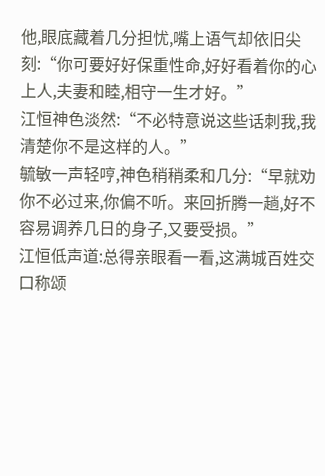他,眼底藏着几分担忧,嘴上语气却依旧尖刻:“你可要好好保重性命,好好看着你的心上人,夫妻和睦,相守一生才好。”
江恒神色淡然:“不必特意说这些话刺我,我清楚你不是这样的人。”
毓敏一声轻哼,神色稍稍柔和几分:“早就劝你不必过来,你偏不听。来回折腾一趟,好不容易调养几日的身子,又要受损。”
江恒低声道:总得亲眼看一看,这满城百姓交口称颂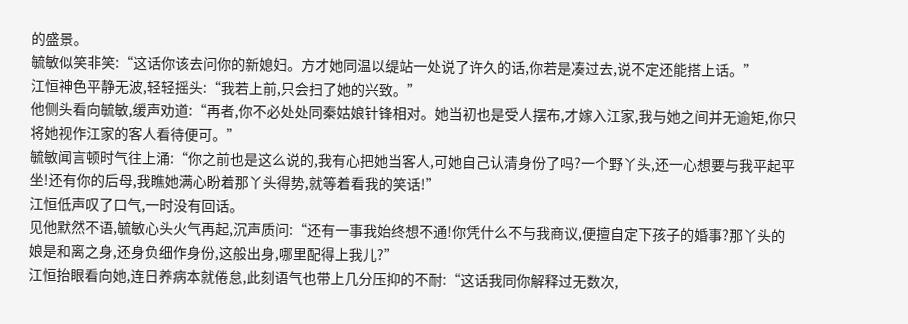的盛景。
毓敏似笑非笑:“这话你该去问你的新媳妇。方才她同温以缇站一处说了许久的话,你若是凑过去,说不定还能搭上话。”
江恒神色平静无波,轻轻摇头:“我若上前,只会扫了她的兴致。”
他侧头看向毓敏,缓声劝道:“再者,你不必处处同秦姑娘针锋相对。她当初也是受人摆布,才嫁入江家,我与她之间并无逾矩,你只将她视作江家的客人看待便可。”
毓敏闻言顿时气往上涌:“你之前也是这么说的,我有心把她当客人,可她自己认清身份了吗?一个野丫头,还一心想要与我平起平坐!还有你的后母,我瞧她满心盼着那丫头得势,就等着看我的笑话!”
江恒低声叹了口气,一时没有回话。
见他默然不语,毓敏心头火气再起,沉声质问:“还有一事我始终想不通!你凭什么不与我商议,便擅自定下孩子的婚事?那丫头的娘是和离之身,还身负细作身份,这般出身,哪里配得上我儿?”
江恒抬眼看向她,连日养病本就倦怠,此刻语气也带上几分压抑的不耐:“这话我同你解释过无数次,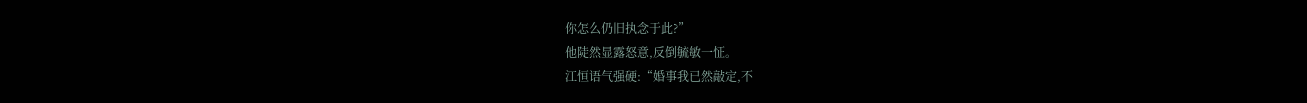你怎么仍旧执念于此?”
他陡然显露怒意,反倒毓敏一怔。
江恒语气强硬:“婚事我已然敲定,不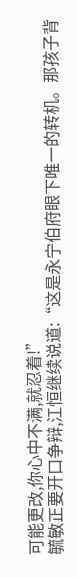可能更改,你心中不满,就忍着!”
毓敏正要开口争辩,江恒继续说道:“这是永宁伯府眼下唯一的转机。那孩子背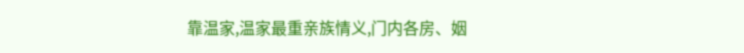靠温家,温家最重亲族情义,门内各房、姻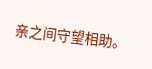亲之间守望相助。